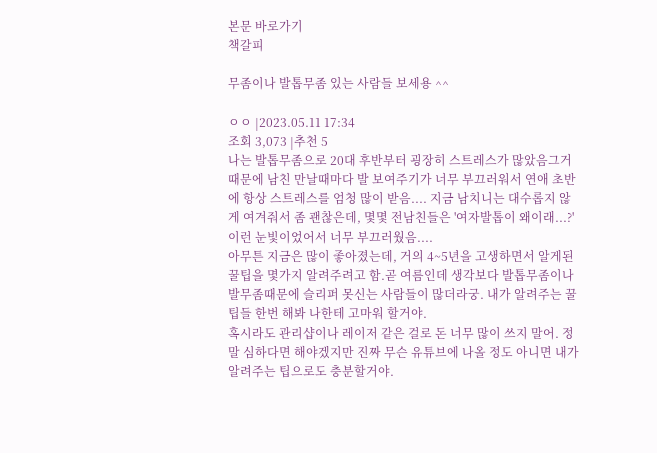본문 바로가기
책갈피

무좀이나 발톱무좀 있는 사람들 보세용 ^^

ㅇㅇ |2023.05.11 17:34
조회 3,073 |추천 5
나는 발톱무좀으로 20대 후반부터 굉장히 스트레스가 많았음그거때문에 남친 만날때마다 발 보여주기가 너무 부끄러워서 연애 초반에 항상 스트레스를 엄청 많이 받음.... 지금 남치니는 대수롭지 않게 여겨줘서 좀 괜찮은데, 몇몇 전남친들은 '여자발톱이 왜이래...?' 이런 눈빛이었어서 너무 부끄러웠음....
아무튼 지금은 많이 좋아졌는데, 거의 4~5년을 고생하면서 알게된 꿀팁을 몇가지 알려주려고 함.곧 여름인데 생각보다 발톱무좀이나 발무좀때문에 슬리퍼 못신는 사람들이 많더라궁. 내가 알려주는 꿀팁들 한번 해봐 나한테 고마워 할거야.
혹시라도 관리샵이나 레이저 같은 걸로 돈 너무 많이 쓰지 말어. 정말 심하다면 해야겠지만 진짜 무슨 유튜브에 나올 정도 아니면 내가 알려주는 팁으로도 충분할거야.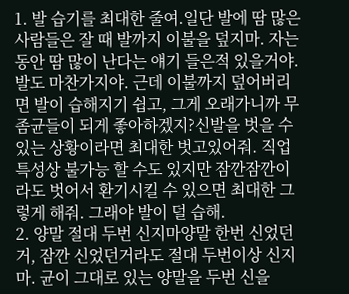1. 발 습기를 최대한 줄여.일단 발에 땀 많은 사람들은 잘 때 발까지 이불을 덮지마. 자는동안 땀 많이 난다는 얘기 들은적 있을거야. 발도 마찬가지야. 근데 이불까지 덮어버리면 발이 습해지기 쉽고, 그게 오래가니까 무좀균들이 되게 좋아하겠지?신발을 벗을 수 있는 상황이라면 최대한 벗고있어줘. 직업특성상 불가능 할 수도 있지만 잠깐잠깐이라도 벗어서 환기시킬 수 있으면 최대한 그렇게 해줘. 그래야 발이 덜 습해.
2. 양말 절대 두번 신지마양말 한번 신었던거, 잠깐 신었던거라도 절대 두번이상 신지마. 균이 그대로 있는 양말을 두번 신을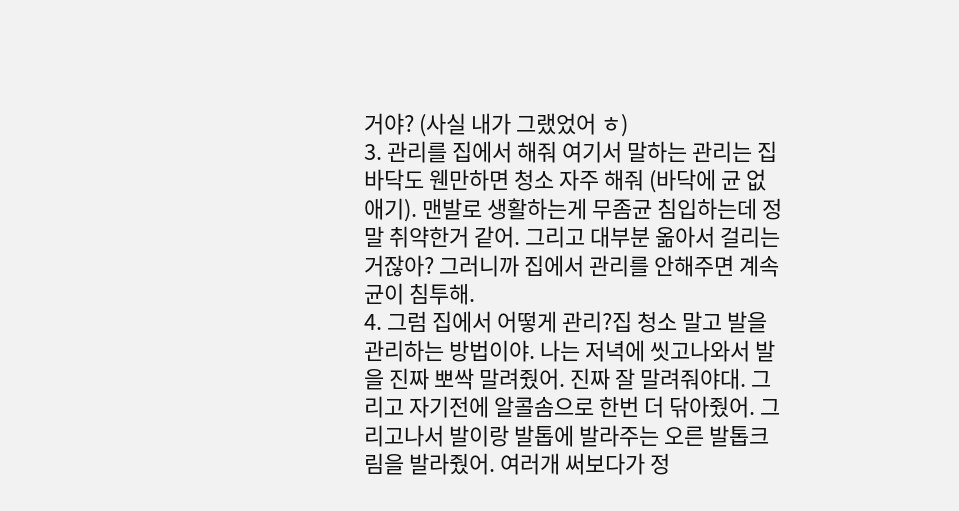거야? (사실 내가 그랬었어 ㅎ)
3. 관리를 집에서 해줘 여기서 말하는 관리는 집 바닥도 웬만하면 청소 자주 해줘 (바닥에 균 없애기). 맨발로 생활하는게 무좀균 침입하는데 정말 취약한거 같어. 그리고 대부분 옮아서 걸리는거잖아? 그러니까 집에서 관리를 안해주면 계속 균이 침투해.
4. 그럼 집에서 어떻게 관리?집 청소 말고 발을 관리하는 방법이야. 나는 저녁에 씻고나와서 발을 진짜 뽀싹 말려줬어. 진짜 잘 말려줘야대. 그리고 자기전에 알콜솜으로 한번 더 닦아줬어. 그리고나서 발이랑 발톱에 발라주는 오른 발톱크림을 발라줬어. 여러개 써보다가 정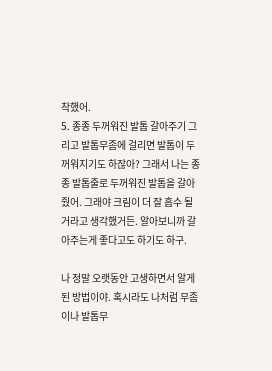착했어.
5. 종종 두꺼워진 발톱 갈아주기 그리고 발톱무좀에 걸리면 발톱이 두꺼워지기도 하잖아? 그래서 나는 종종 발톱줄로 두꺼워진 발톱을 갈아줬어. 그래야 크림이 더 잘 흡수 될 거라고 생각했거든. 알아보니까 갈아주는게 좋다고도 하기도 하구.

나 정말 오랫동안 고생하면서 알게된 방법이야. 혹시라도 나처럼 무좀이나 발톱무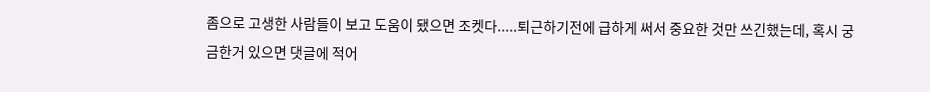좀으로 고생한 사람들이 보고 도움이 됐으면 조켓다.....퇴근하기전에 급하게 써서 중요한 것만 쓰긴했는데, 혹시 궁금한거 있으면 댓글에 적어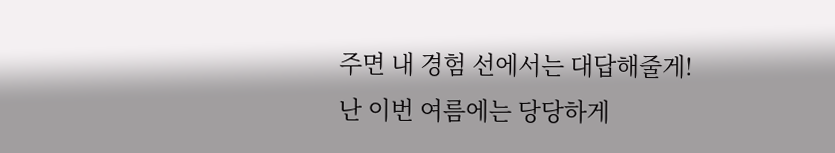주면 내 경험 선에서는 대답해줄게!
난 이번 여름에는 당당하게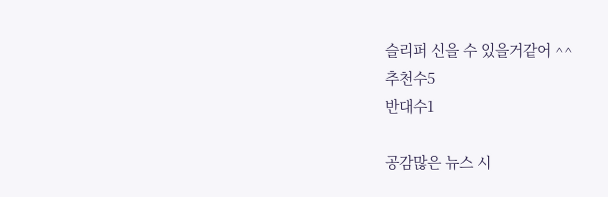슬리퍼 신을 수 있을거같어 ^^
추천수5
반대수1

공감많은 뉴스 시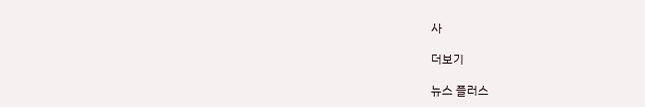사

더보기

뉴스 플러스